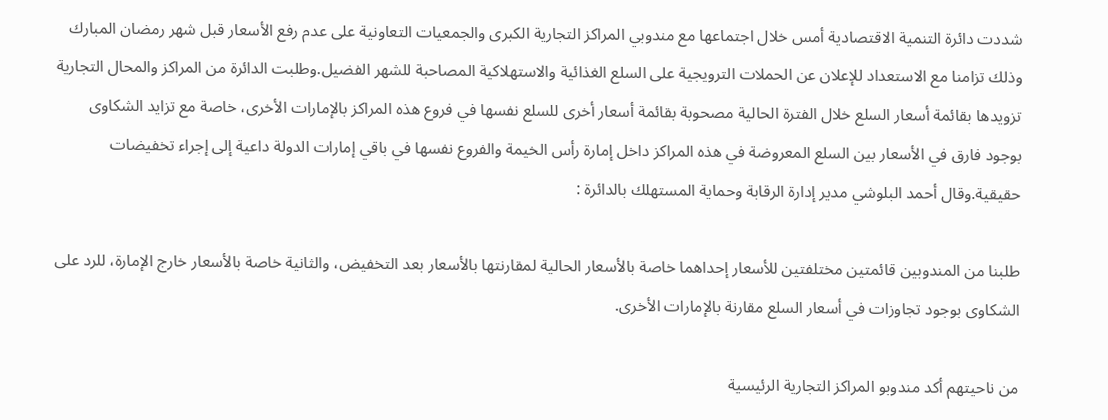شددت دائرة التنمية الاقتصادية أمس خلال اجتماعها مع مندوبي المراكز التجارية الكبرى والجمعيات التعاونية على عدم رفع الأسعار قبل شهر رمضان المبارك وذلك تزامنا مع الاستعداد للإعلان عن الحملات الترويجية على السلع الغذائية والاستهلاكية المصاحبة للشهر الفضيل.وطلبت الدائرة من المراكز والمحال التجارية تزويدها بقائمة أسعار السلع خلال الفترة الحالية مصحوبة بقائمة أسعار أخرى للسلع نفسها في فروع هذه المراكز بالإمارات الأخرى، خاصة مع تزايد الشكاوى بوجود فارق في الأسعار بين السلع المعروضة في هذه المراكز داخل إمارة رأس الخيمة والفروع نفسها في باقي إمارات الدولة داعية إلى إجراء تخفيضات حقيقية.وقال أحمد البلوشي مدير إدارة الرقابة وحماية المستهلك بالدائرة :

طلبنا من المندوبين قائمتين مختلفتين للأسعار إحداهما خاصة بالأسعار الحالية لمقارنتها بالأسعار بعد التخفيض، والثانية خاصة بالأسعار خارج الإمارة، للرد على الشكاوى بوجود تجاوزات في أسعار السلع مقارنة بالإمارات الأخرى.

من ناحيتهم أكد مندوبو المراكز التجارية الرئيسية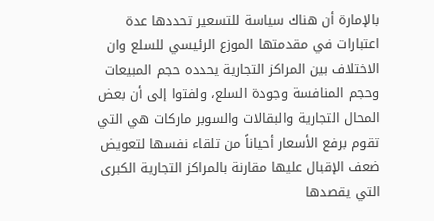بالإمارة أن هناك سياسة للتسعير تحددها عدة اعتبارات في مقدمتها الموزع الرئيسي للسلع وان الاختلاف بين المراكز التجارية يحدده حجم المبيعات وحجم المنافسة وجودة السلع، ولفتوا إلى أن بعض المحال التجارية والبقالات والسوبر ماركات هي التي تقوم برفع الأسعار أحياناً من تلقاء نفسها لتعويض ضعف الإقبال عليها مقارنة بالمراكز التجارية الكبرى التي يقصدها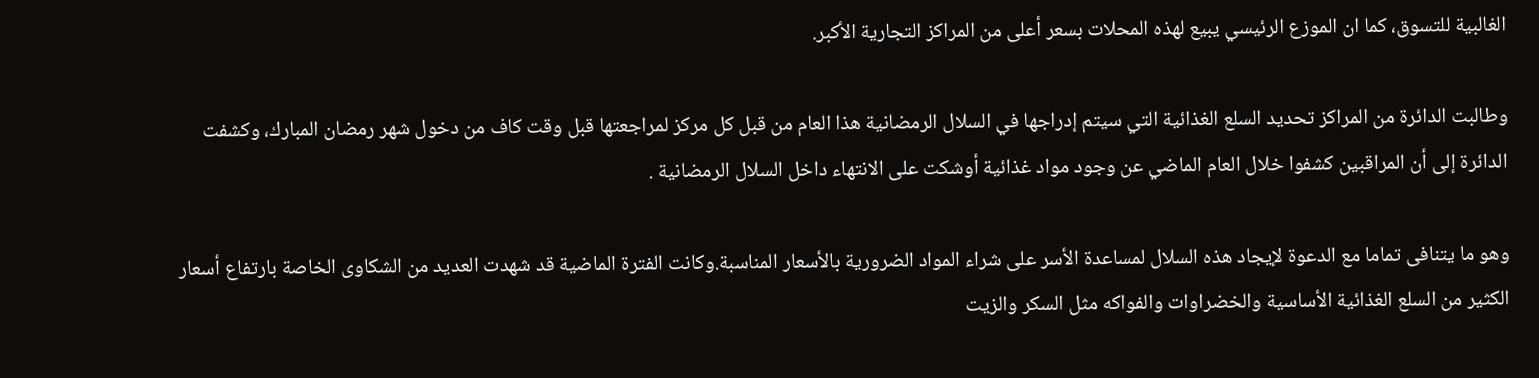الغالبية للتسوق، كما ان الموزع الرئيسي يبيع لهذه المحلات بسعر أعلى من المراكز التجارية الأكبر.

وطالبت الدائرة من المراكز تحديد السلع الغذائية التي سيتم إدراجها في السلال الرمضانية هذا العام من قبل كل مركز لمراجعتها قبل وقت كاف من دخول شهر رمضان المبارك، وكشفت الدائرة إلى أن المراقبين كشفوا خلال العام الماضي عن وجود مواد غذائية أوشكت على الانتهاء داخل السلال الرمضانية .

وهو ما يتنافى تماما مع الدعوة لإيجاد هذه السلال لمساعدة الأسر على شراء المواد الضرورية بالأسعار المناسبة.وكانت الفترة الماضية قد شهدت العديد من الشكاوى الخاصة بارتفاع أسعار الكثير من السلع الغذائية الأساسية والخضراوات والفواكه مثل السكر والزيت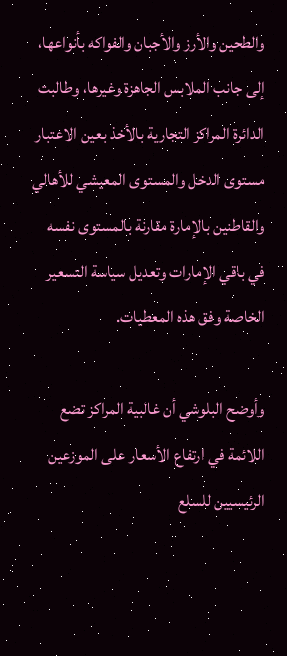والطحين والأرز والأجبان والفواكه بأنواعها، إلى جانب الملابس الجاهزة وغيرها، وطالبت الدائرة المراكز التجارية بالأخذ بعين الاعتبار مستوى الدخل والمستوى المعيشي للأهالي والقاطنين بالإمارة مقارنة بالمستوى نفسه في باقي الإمارات وتعديل سياسة التسعير الخاصة وفق هذه المعطيات.

وأوضح البلوشي أن غالبية المراكز تضع اللائمة في ارتفاع الأسعار على الموزعين الرئيسيين للسلع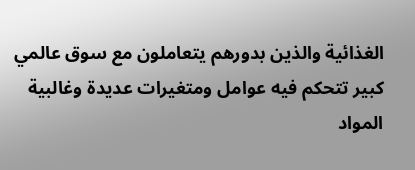الغذائية والذين بدورهم يتعاملون مع سوق عالمي كبير تتحكم فيه عوامل ومتغيرات عديدة وغالبية المواد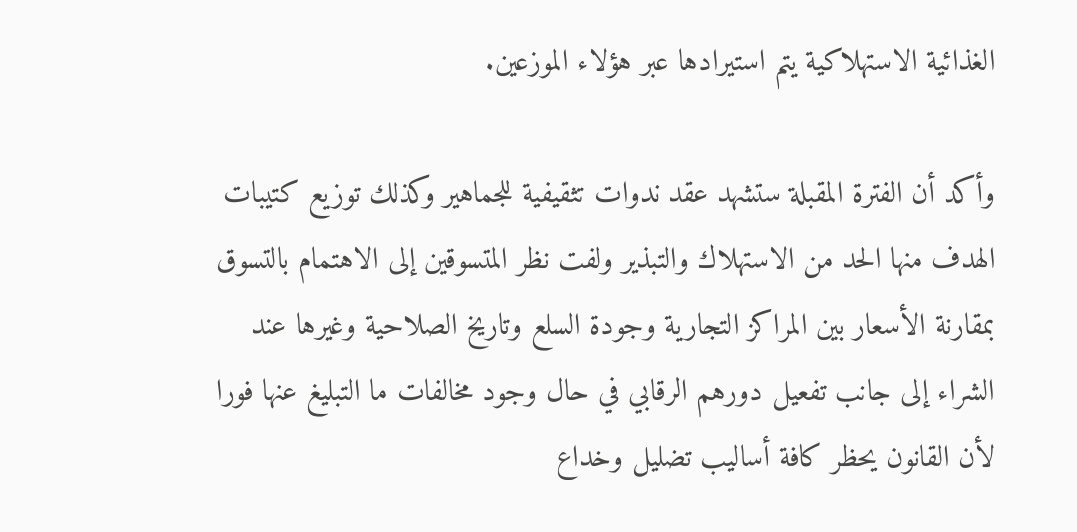الغذائية الاستهلاكية يتم استيرادها عبر هؤلاء الموزعين.

وأكد أن الفترة المقبلة ستشهد عقد ندوات تثقيفية للجماهير وكذلك توزيع كتيبات الهدف منها الحد من الاستهلاك والتبذير ولفت نظر المتسوقين إلى الاهتمام بالتسوق بمقارنة الأسعار بين المراكز التجارية وجودة السلع وتاريخ الصلاحية وغيرها عند الشراء إلى جانب تفعيل دورهم الرقابي في حال وجود مخالفات ما التبليغ عنها فورا لأن القانون يحظر كافة أساليب تضليل وخداع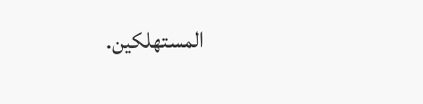المستهلكين.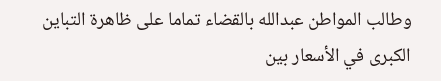وطالب المواطن عبدالله بالقضاء تماما على ظاهرة التباين الكبرى في الأسعار بين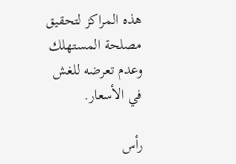هذه المراكز لتحقيق مصلحة المستهلك وعدم تعرضه للغش في الأسعار.

رأس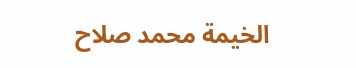الخيمة محمد صلاح